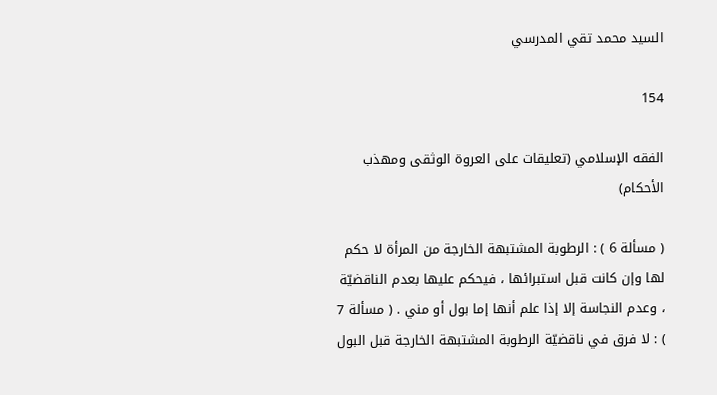السيد محمد تقي المدرسي

154

الفقه الإسلامي (تعليقات على العروة الوثقى ومهذب الأحكام)

( مسألة 6 ) : الرطوبة المشتبهة الخارجة من المرأة لا حكم لها وإن كانت قبل استبرائها ، فيحكم عليها بعدم الناقضيّة ، وعدم النجاسة إلا إذا علم أنها إما بول أو مني . ( مسألة 7 ) : لا فرق في ناقضيّة الرطوبة المشتبهة الخارجة قبل البول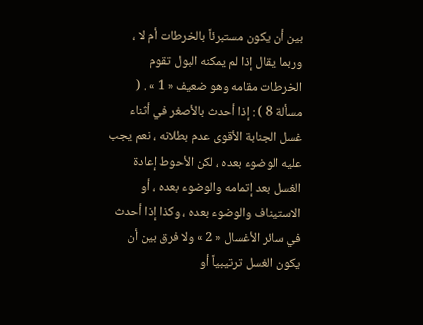بين أن يكون مستبرئاً بالخرطات أم لا ، وربما يقال إذا لم يمكنه البول تقوم الخرطات مقامه وهو ضعيف « 1 » . ( مسألة 8 ) : إذا أحدث بالأصغر في أثناء غسل الجنابة الأقوى عدم بطلانه ، نعم يجب عليه الوضوء بعده ، لكن الأحوط إعادة الغسل بعد إتمامه والوضوء بعده ، أو الاستيناف والوضوء بعده ، وكذا إذا أحدث في سائر الأغسال « 2 » ولا فرق بين أن يكون الغسل ترتيبياً أو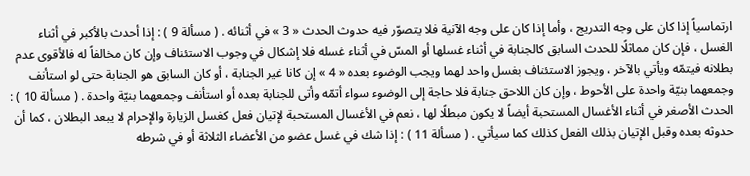ارتماسياً إذا كان على وجه التدريج ، وأما إذا كان على وجه الآنية فلا يتصوّر فيه حدوث الحدث « 3 » في أثنائه . ( مسألة 9 ) : إذا أحدث بالأكبر في أثناء الغسل ، فإن كان مماثلًا للحدث السابق كالجنابة في أثناء غسلها أو المسّ في أثناء غسله فلا إشكال في وجوب الاستئناف وإن كان مخالفاً له فالأقوى عدم بطلانه فيتمّه ويأتي بالآخر ، ويجوز الاستئناف بغسل واحد لهما ويجب الوضوء بعده « 4 » إن كانا غير الجنابة ، أو كان السابق هو الجنابة حتى لو استأنف وجمعهما بنيّة واحدة على الأحوط ، وإن كان اللاحق جنابة فلا حاجة إلى الوضوء سواء أتمّه وأتى للجنابة بعده أو استأنف وجمعهما بنيّة واحدة . ( مسألة 10 ) : الحدث الأصغر في أثناء الأغسال المستحبة أيضاً لا يكون مبطلًا لها ، نعم في الأغسال المستحبة لإتيان فعل كغسل الزيارة والإحرام لا يبعد البطلان ، كما أن حدوثه بعده وقبل الإتيان بذلك الفعل كذلك كما سيأتي . ( مسألة 11 ) : إذا شك في غسل عضو من الأعضاء الثلاثة أو في شرطه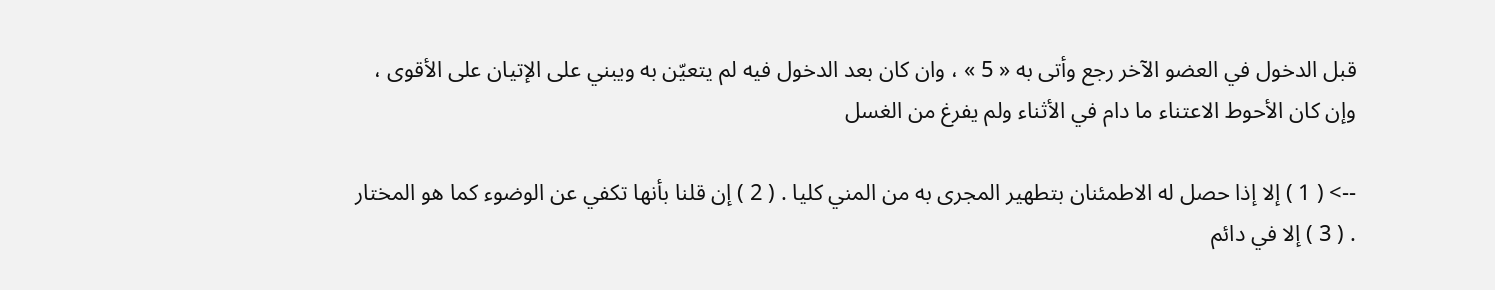قبل الدخول في العضو الآخر رجع وأتى به « 5 » ، وان كان بعد الدخول فيه لم يتعيّن به ويبني على الإتيان على الأقوى ، وإن كان الأحوط الاعتناء ما دام في الأثناء ولم يفرغ من الغسل

--> ( 1 ) إلا إذا حصل له الاطمئنان بتطهير المجرى به من المني كليا . ( 2 ) إن قلنا بأنها تكفي عن الوضوء كما هو المختار . ( 3 ) إلا في دائم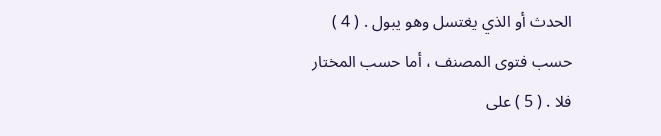الحدث أو الذي يغتسل وهو يبول . ( 4 ) حسب فتوى المصنف ، أما حسب المختار فلا . ( 5 ) على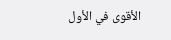الأقوى في الأول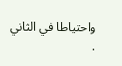واحتياطا في الثاني .